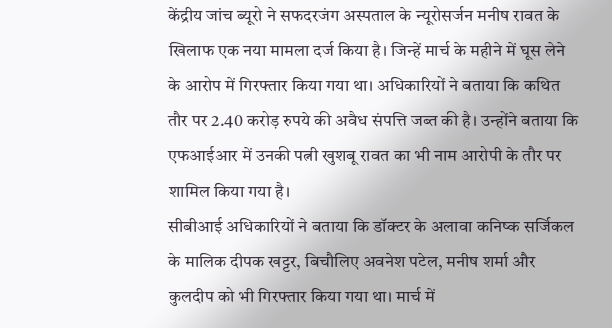केंद्रीय जांच ब्यूरो ने सफदरजंग अस्पताल के न्यूरोसर्जन मनीष रावत के खिलाफ एक नया मामला दर्ज किया है। जिन्हें मार्च के महीने में घूस लेने के आरोप में गिरफ्तार किया गया था। अधिकारियों ने बताया कि कथित तौर पर 2.40 करोड़ रुपये की अवैध संपत्ति जब्त की है। उन्होंने बताया कि एफआईआर में उनकी पत्नी खुशबू रावत का भी नाम आरोपी के तौर पर शामिल किया गया है।
सीबीआई अधिकारियों ने बताया कि डॉक्टर के अलावा कनिष्क सर्जिकल के मालिक दीपक खट्टर, बिचौलिए अवनेश पटेल, मनीष शर्मा और कुलदीप को भी गिरफ्तार किया गया था। मार्च में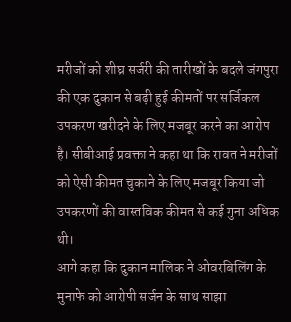मरीजों को शीघ्र सर्जरी की तारीखों के बदले जंगपुरा की एक दुकान से बढ़ी हुई कीमतों पर सर्जिकल उपकरण खरीदने के लिए मजबूर करने का आरोप है। सीबीआई प्रवक्ता ने कहा था कि रावत ने मरीजों को ऐसी कीमत चुकाने के लिए मजबूर किया जो उपकरणों की वास्तविक कीमत से कई गुना अधिक थी।
आगे कहा कि दुकान मालिक ने ओवरबिलिंग के मुनाफे को आरोपी सर्जन के साथ साझा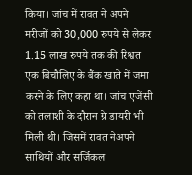किया। जांच में रावत ने अपने मरीजों को 30,000 रुपये से लेकर 1.15 लाख रुपये तक की रिश्वत एक बिचौलिए के बैंक खाते में जमा करने के लिए कहा था। जांच एजेंसी को तलाशी के दौरान ग्रे डायरी भी मिली थी। जिसमें रावत नेअपने साथियों और सर्जिकल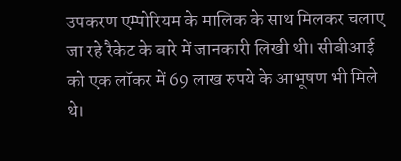उपकरण एम्पोरियम के मालिक के साथ मिलकर चलाए जा रहे रैकेट के बारे में जानकारी लिखी थी। सीबीआई को एक लॉकर में 69 लाख रुपये के आभूषण भी मिले थे।